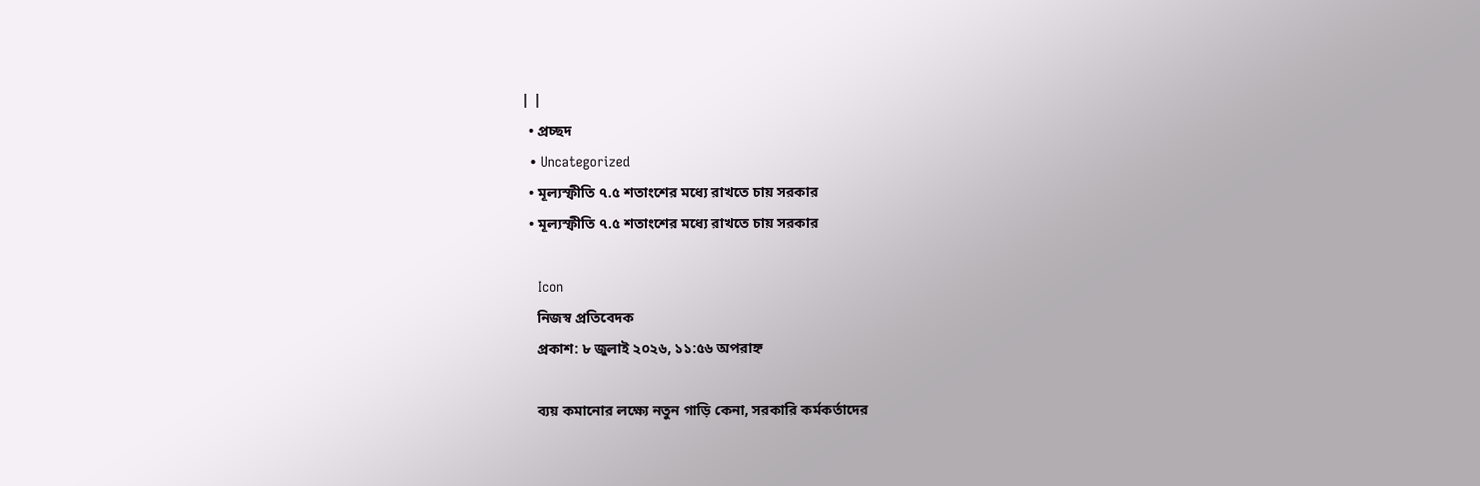| |
  • প্রচ্ছদ
  • Uncategorized
  • মূল্যস্ফীতি ৭.৫ শতাংশের মধ্যে রাখতে চায় সরকার
  • মূল্যস্ফীতি ৭.৫ শতাংশের মধ্যে রাখতে চায় সরকার

    Icon
    নিজস্ব প্রতিবেদক
    প্রকাশ: ৮ জুলাই ২০২৬, ১১:৫৬ অপরাহ্ন

    ব্যয় কমানোর লক্ষ্যে নতুন গাড়ি কেনা, সরকারি কর্মকর্তাদের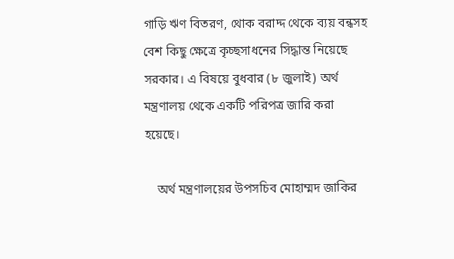গাড়ি ঋণ বিতরণ, থোক বরাদ্দ থেকে ব্যয় বন্ধসহ বেশ কিছু ক্ষেত্রে কৃচ্ছসাধনের সিদ্ধান্ত নিয়েছে সরকার। এ বিষয়ে বুধবার (৮ জুলাই) অর্থ মন্ত্রণালয় থেকে একটি পরিপত্র জারি করা হয়েছে।

    অর্থ মন্ত্রণালয়ের উপসচিব মোহাম্মদ জাকির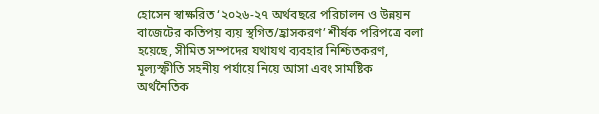হোসেন স্বাক্ষরিত ‘২০২৬-২৭ অর্থবছরে পরিচালন ও উন্নয়ন বাজেটের কতিপয় ব্যয় স্থগিত/হ্রাসকরণ’ শীর্ষক পরিপত্রে বলা হয়েছে, সীমিত সম্পদের যথাযথ ব্যবহার নিশ্চিতকরণ, মূল্যস্ফীতি সহনীয় পর্যায়ে নিয়ে আসা এবং সামষ্টিক অর্থনৈতিক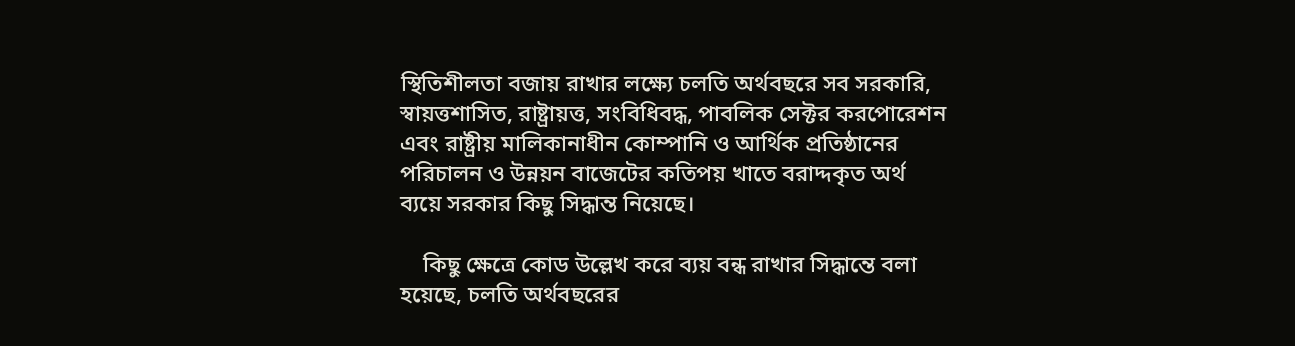স্থিতিশীলতা বজায় রাখার লক্ষ্যে চলতি অর্থবছরে সব সরকারি, স্বায়ত্তশাসিত, রাষ্ট্রায়ত্ত, সংবিধিবদ্ধ, পাবলিক সেক্টর করপোরেশন এবং রাষ্ট্রীয় মালিকানাধীন কোম্পানি ও আর্থিক প্রতিষ্ঠানের পরিচালন ও উন্নয়ন বাজেটের কতিপয় খাতে বরাদ্দকৃত অর্থ ব্যয়ে সরকার কিছু সিদ্ধান্ত নিয়েছে।

    কিছু ক্ষেত্রে কোড উল্লেখ করে ব্যয় বন্ধ রাখার সিদ্ধান্তে বলা হয়েছে, চলতি অর্থবছরের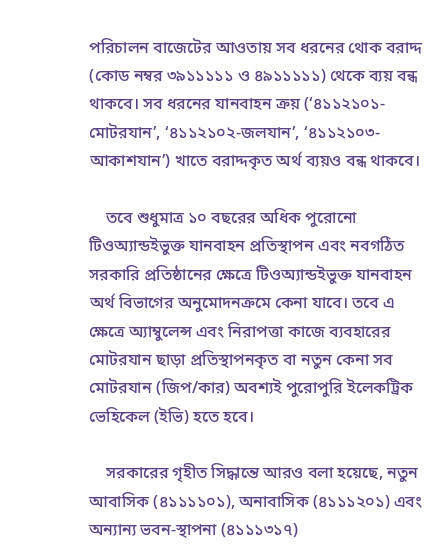পরিচালন বাজেটের আওতায় সব ধরনের থোক বরাদ্দ (কোড নম্বর ৩৯১১১১১ ও ৪৯১১১১১) থেকে ব্যয় বন্ধ থাকবে। সব ধরনের যানবাহন ক্রয় (‘৪১১২১০১-মোটরযান’, ‘৪১১২১০২-জলযান’, ‘৪১১২১০৩-আকাশযান’) খাতে বরাদ্দকৃত অর্থ ব্যয়ও বন্ধ থাকবে।

    তবে শুধুমাত্র ১০ বছরের অধিক পুরোনো টিওঅ্যান্ডইভুক্ত যানবাহন প্রতিস্থাপন এবং নবগঠিত সরকারি প্রতিষ্ঠানের ক্ষেত্রে টিওঅ্যান্ডইভুক্ত যানবাহন অর্থ বিভাগের অনুমোদনক্রমে কেনা যাবে। তবে এ ক্ষেত্রে অ্যাম্বুলেন্স এবং নিরাপত্তা কাজে ব্যবহারের মোটরযান ছাড়া প্রতিস্থাপনকৃত বা নতুন কেনা সব মোটরযান (জিপ/কার) অবশ্যই পুরোপুরি ইলেকট্রিক ভেহিকেল (ইভি) হতে হবে।

    সরকারের গৃহীত সিদ্ধান্তে আরও বলা হয়েছে, নতুন আবাসিক (৪১১১১০১), অনাবাসিক (৪১১১২০১) এবং অন্যান্য ভবন-স্থাপনা (৪১১১৩১৭)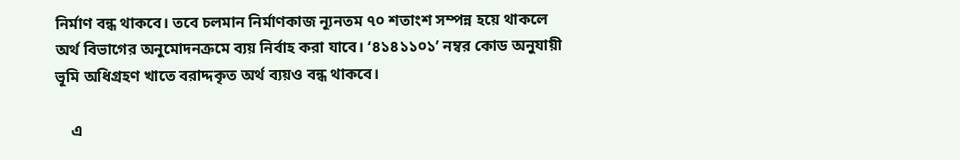নির্মাণ বন্ধ থাকবে। তবে চলমান নির্মাণকাজ ন্যূনতম ৭০ শতাংশ সম্পন্ন হয়ে থাকলে অর্থ বিভাগের অনুমোদনক্রমে ব্যয় নির্বাহ করা যাবে। ‘৪১৪১১০১’ নম্বর কোড অনুযায়ী ভূমি অধিগ্রহণ খাতে বরাদ্দকৃত অর্থ ব্যয়ও বন্ধ থাকবে।

    এ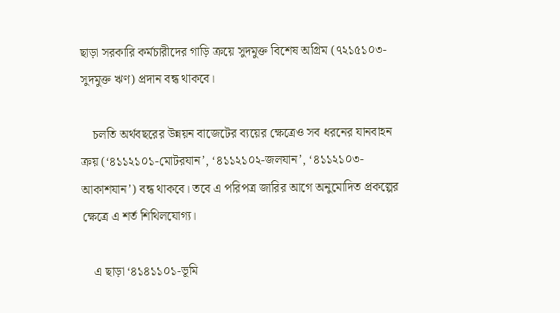ছাড়া সরকারি কর্মচারীদের গাড়ি ক্রয়ে সুদমুক্ত বিশেষ অগ্রিম (৭২১৫১০৩-সুদমুক্ত ঋণ) প্রদান বন্ধ থাকবে।

    চলতি অর্থবছরের উন্নয়ন বাজেটের ব্যয়ের ক্ষেত্রেও সব ধরনের যানবাহন ক্রয় (‘৪১১২১০১-মোটরযান’, ‘৪১১২১০২-জলযান’, ‘৪১১২১০৩-আকাশযান’) বন্ধ থাকবে। তবে এ পরিপত্র জারির আগে অনুমোদিত প্রকল্পের ক্ষেত্রে এ শর্ত শিথিলযোগ্য।

    এ ছাড়া ‘৪১৪১১০১-ভূমি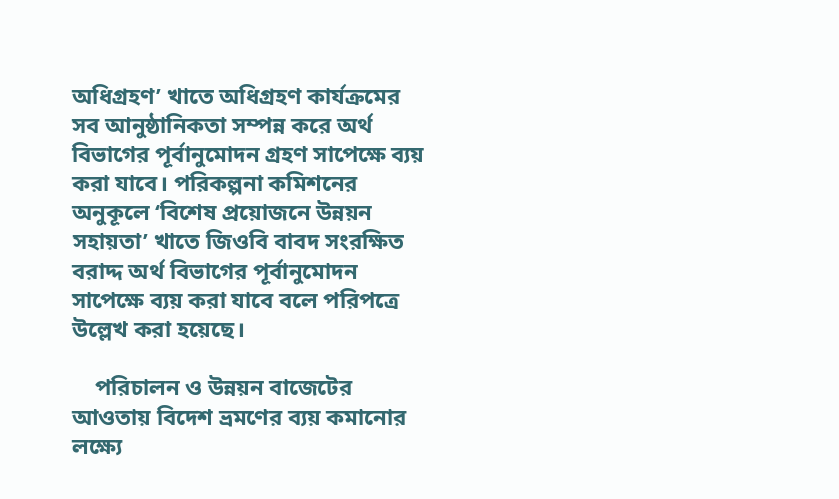অধিগ্রহণ’ খাতে অধিগ্রহণ কার্যক্রমের সব আনুষ্ঠানিকতা সম্পন্ন করে অর্থ বিভাগের পূর্বানুমোদন গ্রহণ সাপেক্ষে ব্যয় করা যাবে। পরিকল্পনা কমিশনের অনুকূলে ‘বিশেষ প্রয়োজনে উন্নয়ন সহায়তা’ খাতে জিওবি বাবদ সংরক্ষিত বরাদ্দ অর্থ বিভাগের পূর্বানুমোদন সাপেক্ষে ব্যয় করা যাবে বলে পরিপত্রে উল্লেখ করা হয়েছে।

    পরিচালন ও উন্নয়ন বাজেটের আওতায় বিদেশ ভ্রমণের ব্যয় কমানোর লক্ষ্যে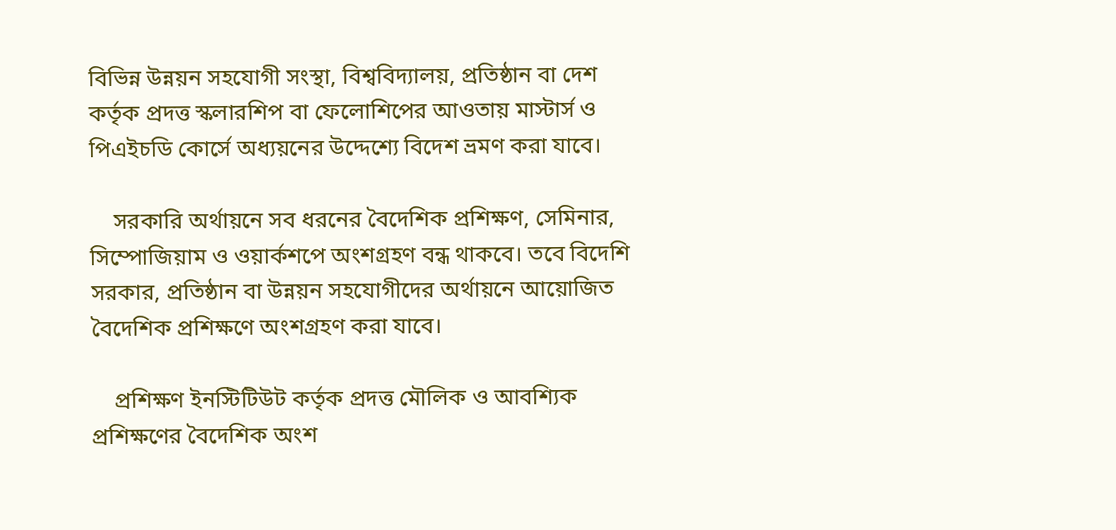বিভিন্ন উন্নয়ন সহযোগী সংস্থা, বিশ্ববিদ্যালয়, প্রতিষ্ঠান বা দেশ কর্তৃক প্রদত্ত স্কলারশিপ বা ফেলোশিপের আওতায় মাস্টার্স ও পিএইচডি কোর্সে অধ্যয়নের উদ্দেশ্যে বিদেশ ভ্রমণ করা যাবে।

    সরকারি অর্থায়নে সব ধরনের বৈদেশিক প্রশিক্ষণ, সেমিনার, সিম্পোজিয়াম ও ওয়ার্কশপে অংশগ্রহণ বন্ধ থাকবে। তবে বিদেশি সরকার, প্রতিষ্ঠান বা উন্নয়ন সহযোগীদের অর্থায়নে আয়োজিত বৈদেশিক প্রশিক্ষণে অংশগ্রহণ করা যাবে।

    প্রশিক্ষণ ইনস্টিটিউট কর্তৃক প্রদত্ত মৌলিক ও আবশ্যিক প্রশিক্ষণের বৈদেশিক অংশ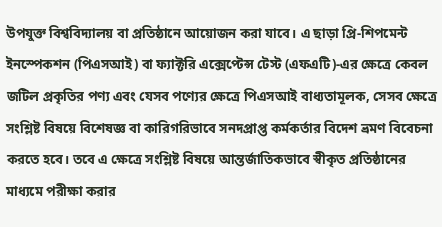উপযুক্ত বিশ্ববিদ্যালয় বা প্রতিষ্ঠানে আয়োজন করা যাবে। এ ছাড়া প্রি-শিপমেন্ট ইনস্পেকশন (পিএসআই) বা ফ্যাক্টরি এক্সেপ্টেন্স টেস্ট (এফএটি)-এর ক্ষেত্রে কেবল জটিল প্রকৃতির পণ্য এবং যেসব পণ্যের ক্ষেত্রে পিএসআই বাধ্যতামূলক, সেসব ক্ষেত্রে সংশ্লিষ্ট বিষয়ে বিশেষজ্ঞ বা কারিগরিভাবে সনদপ্রাপ্ত কর্মকর্তার বিদেশ ভ্রমণ বিবেচনা করতে হবে। তবে এ ক্ষেত্রে সংশ্লিষ্ট বিষয়ে আন্তর্জাতিকভাবে স্বীকৃত প্রতিষ্ঠানের মাধ্যমে পরীক্ষা করার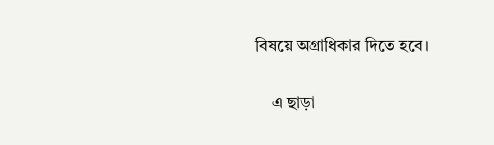বিষয়ে অগ্রাধিকার দিতে হবে।

    এ ছাড়া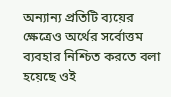অন্যান্য প্রতিটি ব্যয়ের ক্ষেত্রেও অর্থের সর্বোত্তম ব্যবহার নিশ্চিত করতে বলা হয়েছে ওই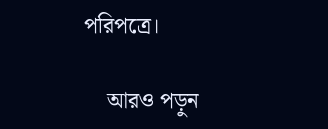পরিপত্রে।

    আরও পড়ুন